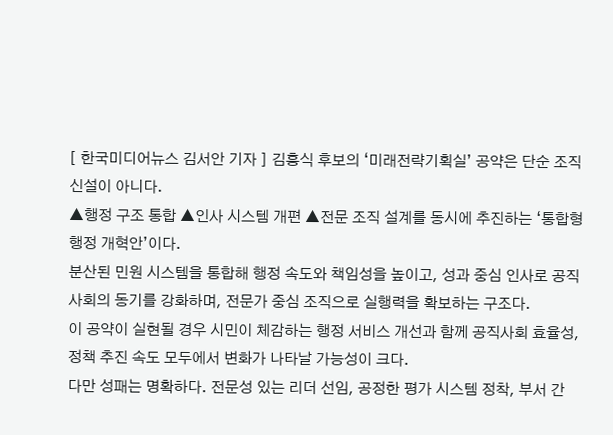[ 한국미디어뉴스 김서안 기자 ] 김흥식 후보의 ‘미래전략기획실’ 공약은 단순 조직 신설이 아니다.
▲행정 구조 통합 ▲인사 시스템 개편 ▲전문 조직 설계를 동시에 추진하는 ‘통합형 행정 개혁안’이다.
분산된 민원 시스템을 통합해 행정 속도와 책임성을 높이고, 성과 중심 인사로 공직사회의 동기를 강화하며, 전문가 중심 조직으로 실행력을 확보하는 구조다.
이 공약이 실현될 경우 시민이 체감하는 행정 서비스 개선과 함께 공직사회 효율성, 정책 추진 속도 모두에서 변화가 나타날 가능성이 크다.
다만 성패는 명확하다. 전문성 있는 리더 선임, 공정한 평가 시스템 정착, 부서 간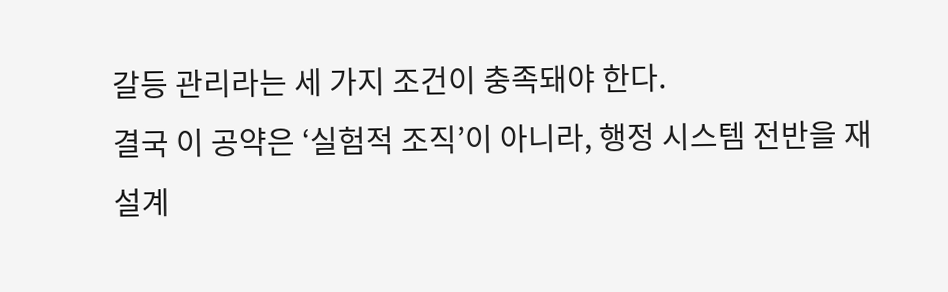갈등 관리라는 세 가지 조건이 충족돼야 한다.
결국 이 공약은 ‘실험적 조직’이 아니라, 행정 시스템 전반을 재설계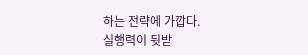하는 전략에 가깝다.
실행력이 뒷받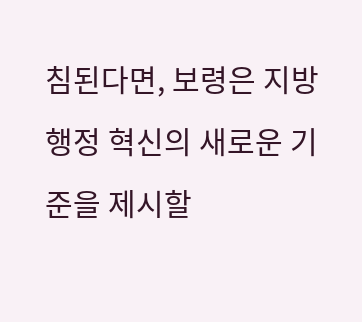침된다면, 보령은 지방 행정 혁신의 새로운 기준을 제시할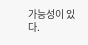가능성이 있다.